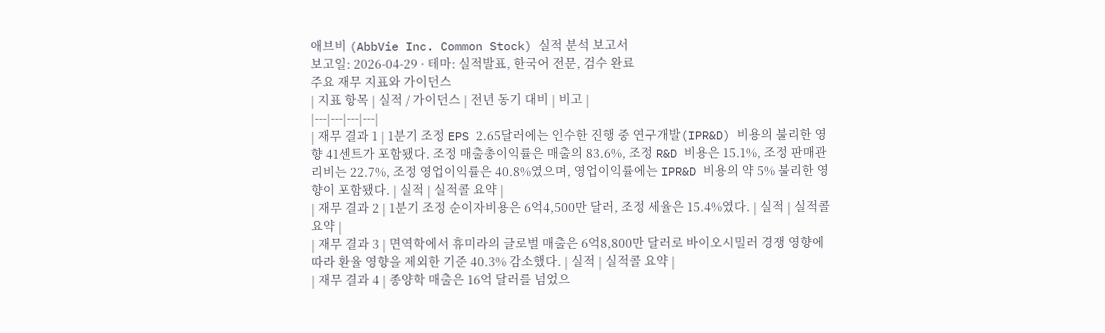애브비 (AbbVie Inc. Common Stock) 실적 분석 보고서
보고일: 2026-04-29 · 테마: 실적발표, 한국어 전문, 검수 완료
주요 재무 지표와 가이던스
| 지표 항목 | 실적 / 가이던스 | 전년 동기 대비 | 비고 |
|---|---|---|---|
| 재무 결과 1 | 1분기 조정 EPS 2.65달러에는 인수한 진행 중 연구개발(IPR&D) 비용의 불리한 영향 41센트가 포함됐다. 조정 매출총이익률은 매출의 83.6%, 조정 R&D 비용은 15.1%, 조정 판매관리비는 22.7%, 조정 영업이익률은 40.8%였으며, 영업이익률에는 IPR&D 비용의 약 5% 불리한 영향이 포함됐다. | 실적 | 실적콜 요약 |
| 재무 결과 2 | 1분기 조정 순이자비용은 6억4,500만 달러, 조정 세율은 15.4%였다. | 실적 | 실적콜 요약 |
| 재무 결과 3 | 면역학에서 휴미라의 글로벌 매출은 6억8,800만 달러로 바이오시밀러 경쟁 영향에 따라 환율 영향을 제외한 기준 40.3% 감소했다. | 실적 | 실적콜 요약 |
| 재무 결과 4 | 종양학 매출은 16억 달러를 넘었으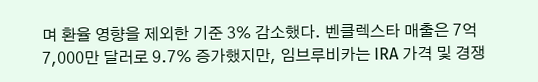며 환율 영향을 제외한 기준 3% 감소했다. 벤클렉스타 매출은 7억7,000만 달러로 9.7% 증가했지만, 임브루비카는 IRA 가격 및 경쟁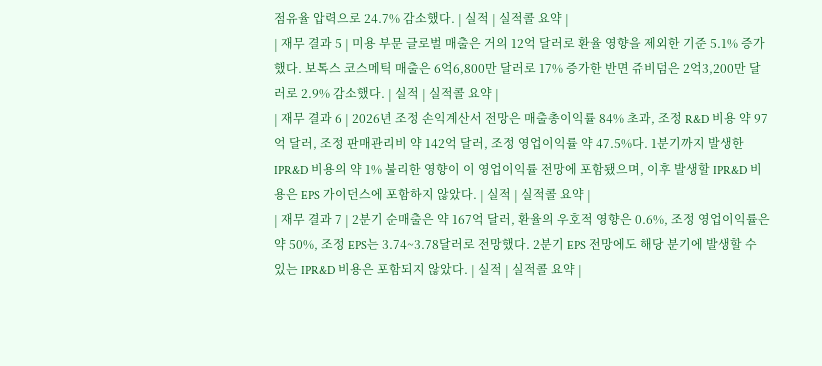점유율 압력으로 24.7% 감소했다. | 실적 | 실적콜 요약 |
| 재무 결과 5 | 미용 부문 글로벌 매출은 거의 12억 달러로 환율 영향을 제외한 기준 5.1% 증가했다. 보톡스 코스메틱 매출은 6억6,800만 달러로 17% 증가한 반면 쥬비덤은 2억3,200만 달러로 2.9% 감소했다. | 실적 | 실적콜 요약 |
| 재무 결과 6 | 2026년 조정 손익계산서 전망은 매출총이익률 84% 초과, 조정 R&D 비용 약 97억 달러, 조정 판매관리비 약 142억 달러, 조정 영업이익률 약 47.5%다. 1분기까지 발생한 IPR&D 비용의 약 1% 불리한 영향이 이 영업이익률 전망에 포함됐으며, 이후 발생할 IPR&D 비용은 EPS 가이던스에 포함하지 않았다. | 실적 | 실적콜 요약 |
| 재무 결과 7 | 2분기 순매출은 약 167억 달러, 환율의 우호적 영향은 0.6%, 조정 영업이익률은 약 50%, 조정 EPS는 3.74~3.78달러로 전망했다. 2분기 EPS 전망에도 해당 분기에 발생할 수 있는 IPR&D 비용은 포함되지 않았다. | 실적 | 실적콜 요약 |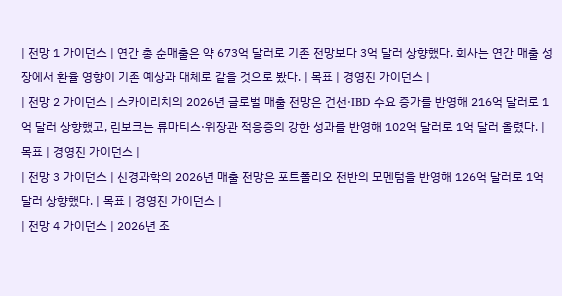| 전망 1 가이던스 | 연간 총 순매출은 약 673억 달러로 기존 전망보다 3억 달러 상향했다. 회사는 연간 매출 성장에서 환율 영향이 기존 예상과 대체로 같을 것으로 봤다. | 목표 | 경영진 가이던스 |
| 전망 2 가이던스 | 스카이리치의 2026년 글로벌 매출 전망은 건선·IBD 수요 증가를 반영해 216억 달러로 1억 달러 상향했고, 린보크는 류마티스·위장관 적응증의 강한 성과를 반영해 102억 달러로 1억 달러 올렸다. | 목표 | 경영진 가이던스 |
| 전망 3 가이던스 | 신경과학의 2026년 매출 전망은 포트폴리오 전반의 모멘텀을 반영해 126억 달러로 1억 달러 상향했다. | 목표 | 경영진 가이던스 |
| 전망 4 가이던스 | 2026년 조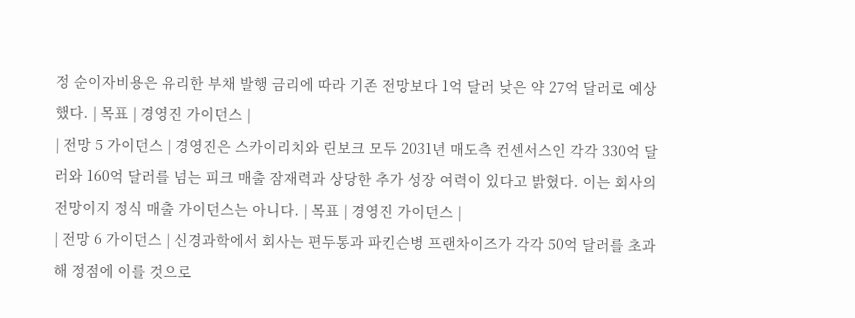정 순이자비용은 유리한 부채 발행 금리에 따라 기존 전망보다 1억 달러 낮은 약 27억 달러로 예상했다. | 목표 | 경영진 가이던스 |
| 전망 5 가이던스 | 경영진은 스카이리치와 린보크 모두 2031년 매도측 컨센서스인 각각 330억 달러와 160억 달러를 넘는 피크 매출 잠재력과 상당한 추가 성장 여력이 있다고 밝혔다. 이는 회사의 전망이지 정식 매출 가이던스는 아니다. | 목표 | 경영진 가이던스 |
| 전망 6 가이던스 | 신경과학에서 회사는 편두통과 파킨슨병 프랜차이즈가 각각 50억 달러를 초과해 정점에 이를 것으로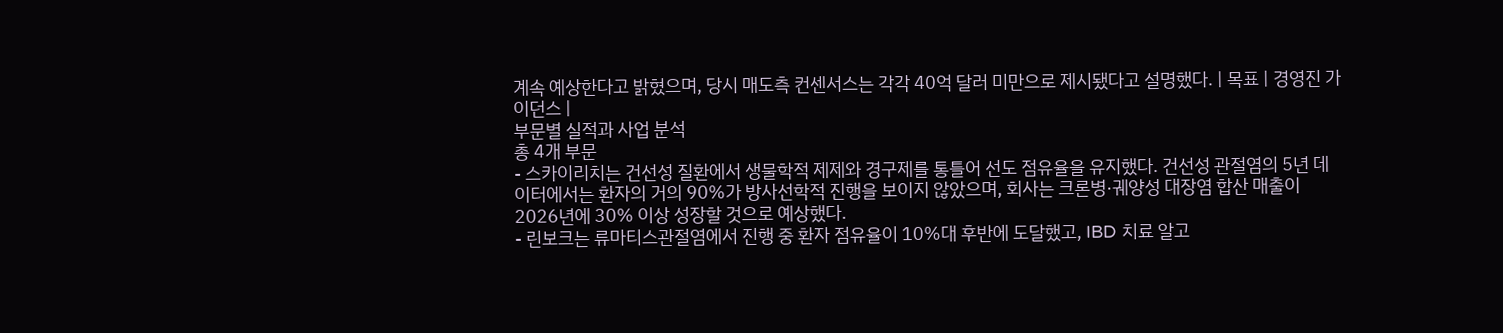계속 예상한다고 밝혔으며, 당시 매도측 컨센서스는 각각 40억 달러 미만으로 제시됐다고 설명했다. | 목표 | 경영진 가이던스 |
부문별 실적과 사업 분석
총 4개 부문
- 스카이리치는 건선성 질환에서 생물학적 제제와 경구제를 통틀어 선도 점유율을 유지했다. 건선성 관절염의 5년 데이터에서는 환자의 거의 90%가 방사선학적 진행을 보이지 않았으며, 회사는 크론병·궤양성 대장염 합산 매출이 2026년에 30% 이상 성장할 것으로 예상했다.
- 린보크는 류마티스관절염에서 진행 중 환자 점유율이 10%대 후반에 도달했고, IBD 치료 알고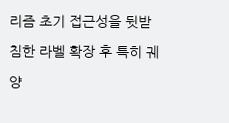리즘 초기 접근성을 뒷받침한 라벨 확장 후 특히 궤양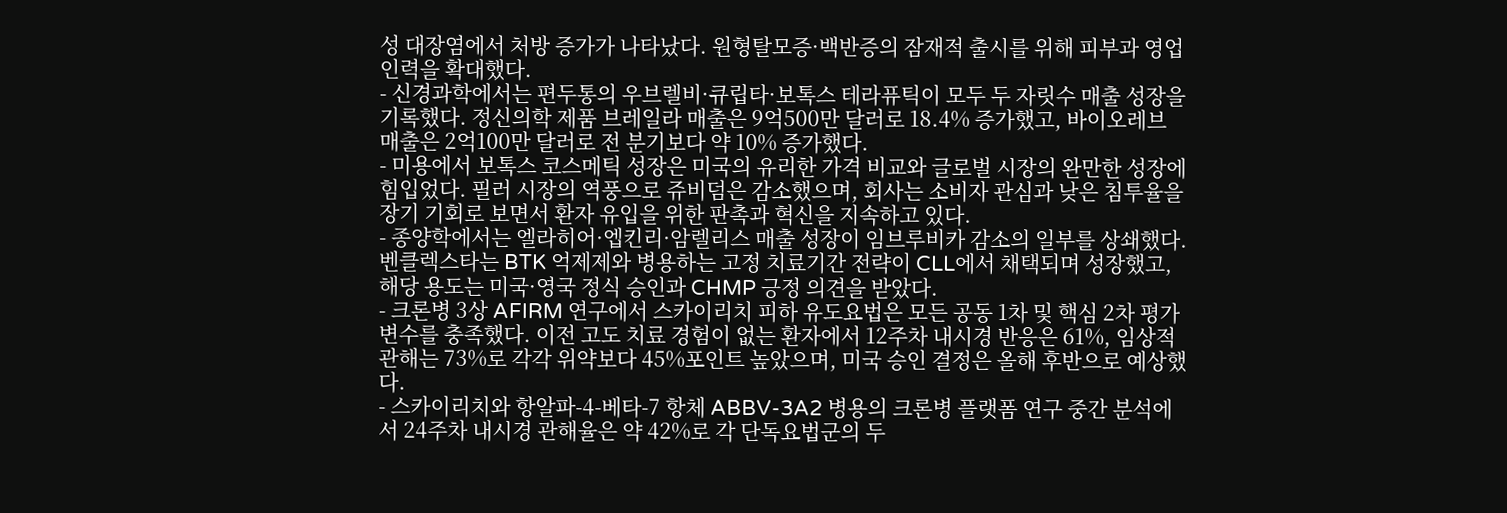성 대장염에서 처방 증가가 나타났다. 원형탈모증·백반증의 잠재적 출시를 위해 피부과 영업인력을 확대했다.
- 신경과학에서는 편두통의 우브렐비·큐립타·보톡스 테라퓨틱이 모두 두 자릿수 매출 성장을 기록했다. 정신의학 제품 브레일라 매출은 9억500만 달러로 18.4% 증가했고, 바이오레브 매출은 2억100만 달러로 전 분기보다 약 10% 증가했다.
- 미용에서 보톡스 코스메틱 성장은 미국의 유리한 가격 비교와 글로벌 시장의 완만한 성장에 힘입었다. 필러 시장의 역풍으로 쥬비덤은 감소했으며, 회사는 소비자 관심과 낮은 침투율을 장기 기회로 보면서 환자 유입을 위한 판촉과 혁신을 지속하고 있다.
- 종양학에서는 엘라히어·엡킨리·암렐리스 매출 성장이 임브루비카 감소의 일부를 상쇄했다. 벤클렉스타는 BTK 억제제와 병용하는 고정 치료기간 전략이 CLL에서 채택되며 성장했고, 해당 용도는 미국·영국 정식 승인과 CHMP 긍정 의견을 받았다.
- 크론병 3상 AFIRM 연구에서 스카이리치 피하 유도요법은 모든 공동 1차 및 핵심 2차 평가변수를 충족했다. 이전 고도 치료 경험이 없는 환자에서 12주차 내시경 반응은 61%, 임상적 관해는 73%로 각각 위약보다 45%포인트 높았으며, 미국 승인 결정은 올해 후반으로 예상했다.
- 스카이리치와 항알파-4-베타-7 항체 ABBV-3A2 병용의 크론병 플랫폼 연구 중간 분석에서 24주차 내시경 관해율은 약 42%로 각 단독요법군의 두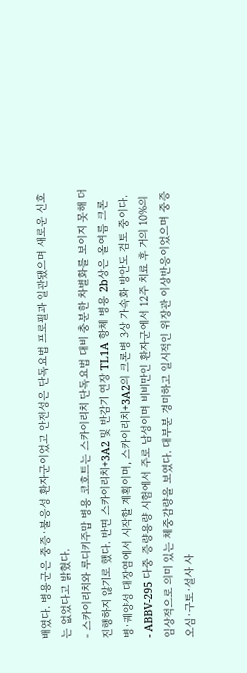배였다. 병용군은 중증·불응성 환자군이었고 안전성은 단독요법 프로필과 일관됐으며 새로운 신호는 없었다고 밝혔다.
- 스카이리치와 루디키주맙 병용 코호트는 스카이리치 단독요법 대비 충분한 차별화를 보이지 못해 더 진행하지 않기로 했다. 반면 스카이리치+3A2 및 반감기 연장 TL1A 항체 병용 2b상은 올여름 크론병·궤양성 대장염에서 시작할 계획이며, 스카이리치+3A2의 크론병 3상 가속화 방안도 검토 중이다.
- ABBV-295 다중 증량용량 시험에서 주로 남성이며 비비만인 환자군에서 12주 치료 후 거의 10%의 임상적으로 의미 있는 체중감량을 보였다. 대부분 경미하고 일시적인 위장관 이상반응이었으며 중증 오심·구토·설사 사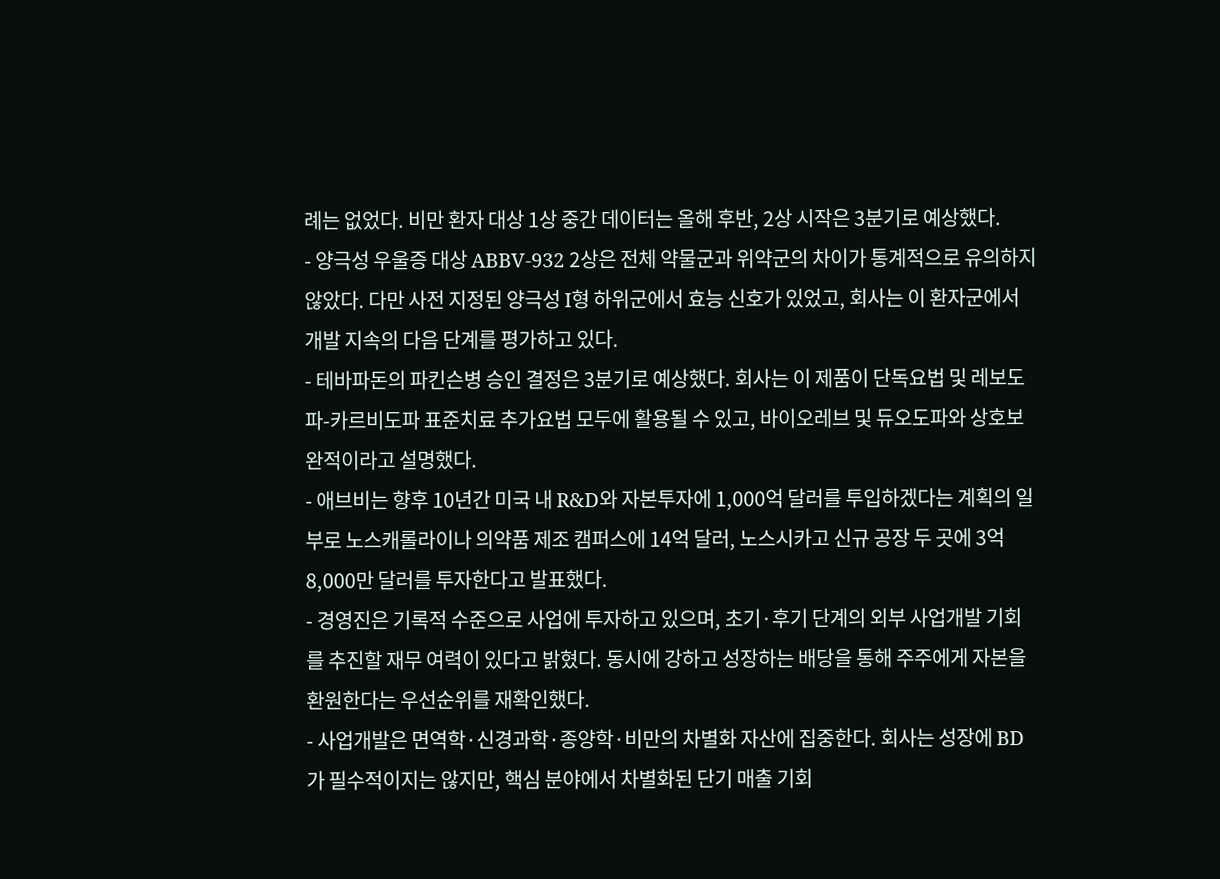례는 없었다. 비만 환자 대상 1상 중간 데이터는 올해 후반, 2상 시작은 3분기로 예상했다.
- 양극성 우울증 대상 ABBV-932 2상은 전체 약물군과 위약군의 차이가 통계적으로 유의하지 않았다. 다만 사전 지정된 양극성 I형 하위군에서 효능 신호가 있었고, 회사는 이 환자군에서 개발 지속의 다음 단계를 평가하고 있다.
- 테바파돈의 파킨슨병 승인 결정은 3분기로 예상했다. 회사는 이 제품이 단독요법 및 레보도파-카르비도파 표준치료 추가요법 모두에 활용될 수 있고, 바이오레브 및 듀오도파와 상호보완적이라고 설명했다.
- 애브비는 향후 10년간 미국 내 R&D와 자본투자에 1,000억 달러를 투입하겠다는 계획의 일부로 노스캐롤라이나 의약품 제조 캠퍼스에 14억 달러, 노스시카고 신규 공장 두 곳에 3억8,000만 달러를 투자한다고 발표했다.
- 경영진은 기록적 수준으로 사업에 투자하고 있으며, 초기·후기 단계의 외부 사업개발 기회를 추진할 재무 여력이 있다고 밝혔다. 동시에 강하고 성장하는 배당을 통해 주주에게 자본을 환원한다는 우선순위를 재확인했다.
- 사업개발은 면역학·신경과학·종양학·비만의 차별화 자산에 집중한다. 회사는 성장에 BD가 필수적이지는 않지만, 핵심 분야에서 차별화된 단기 매출 기회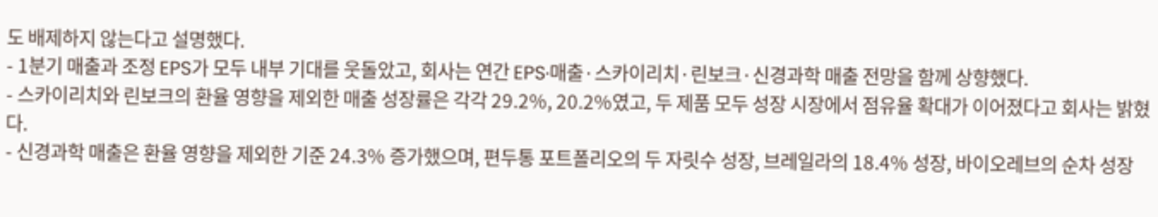도 배제하지 않는다고 설명했다.
- 1분기 매출과 조정 EPS가 모두 내부 기대를 웃돌았고, 회사는 연간 EPS·매출·스카이리치·린보크·신경과학 매출 전망을 함께 상향했다.
- 스카이리치와 린보크의 환율 영향을 제외한 매출 성장률은 각각 29.2%, 20.2%였고, 두 제품 모두 성장 시장에서 점유율 확대가 이어졌다고 회사는 밝혔다.
- 신경과학 매출은 환율 영향을 제외한 기준 24.3% 증가했으며, 편두통 포트폴리오의 두 자릿수 성장, 브레일라의 18.4% 성장, 바이오레브의 순차 성장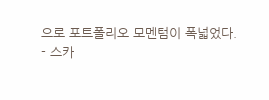으로 포트폴리오 모멘텀이 폭넓었다.
- 스카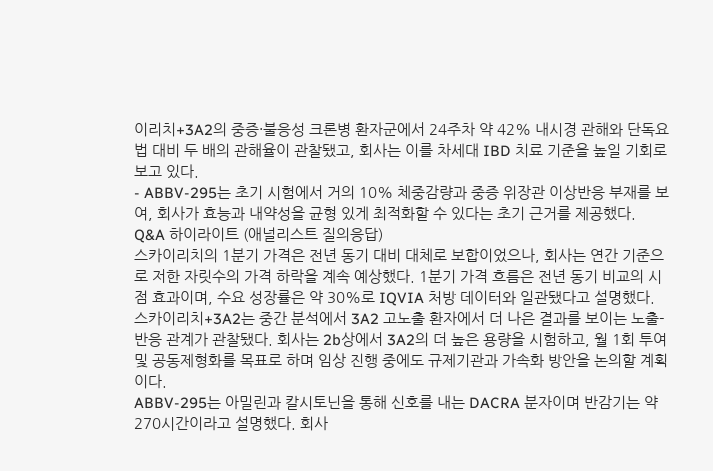이리치+3A2의 중증·불응성 크론병 환자군에서 24주차 약 42% 내시경 관해와 단독요법 대비 두 배의 관해율이 관찰됐고, 회사는 이를 차세대 IBD 치료 기준을 높일 기회로 보고 있다.
- ABBV-295는 초기 시험에서 거의 10% 체중감량과 중증 위장관 이상반응 부재를 보여, 회사가 효능과 내약성을 균형 있게 최적화할 수 있다는 초기 근거를 제공했다.
Q&A 하이라이트 (애널리스트 질의응답)
스카이리치의 1분기 가격은 전년 동기 대비 대체로 보합이었으나, 회사는 연간 기준으로 저한 자릿수의 가격 하락을 계속 예상했다. 1분기 가격 흐름은 전년 동기 비교의 시점 효과이며, 수요 성장률은 약 30%로 IQVIA 처방 데이터와 일관됐다고 설명했다.
스카이리치+3A2는 중간 분석에서 3A2 고노출 환자에서 더 나은 결과를 보이는 노출-반응 관계가 관찰됐다. 회사는 2b상에서 3A2의 더 높은 용량을 시험하고, 월 1회 투여 및 공동제형화를 목표로 하며 임상 진행 중에도 규제기관과 가속화 방안을 논의할 계획이다.
ABBV-295는 아밀린과 칼시토닌을 통해 신호를 내는 DACRA 분자이며 반감기는 약 270시간이라고 설명했다. 회사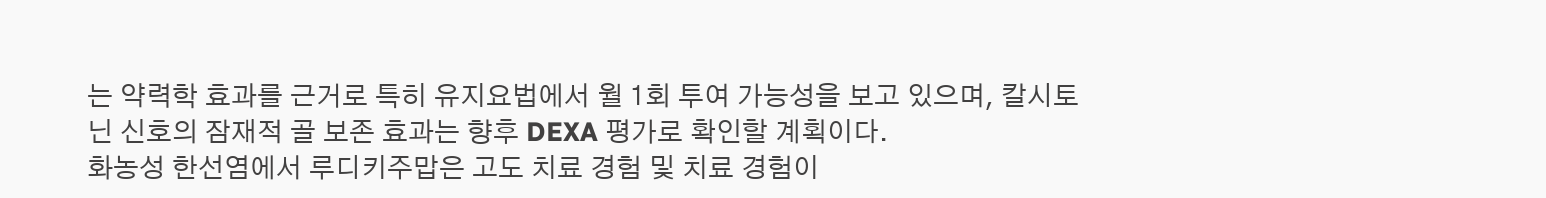는 약력학 효과를 근거로 특히 유지요법에서 월 1회 투여 가능성을 보고 있으며, 칼시토닌 신호의 잠재적 골 보존 효과는 향후 DEXA 평가로 확인할 계획이다.
화농성 한선염에서 루디키주맙은 고도 치료 경험 및 치료 경험이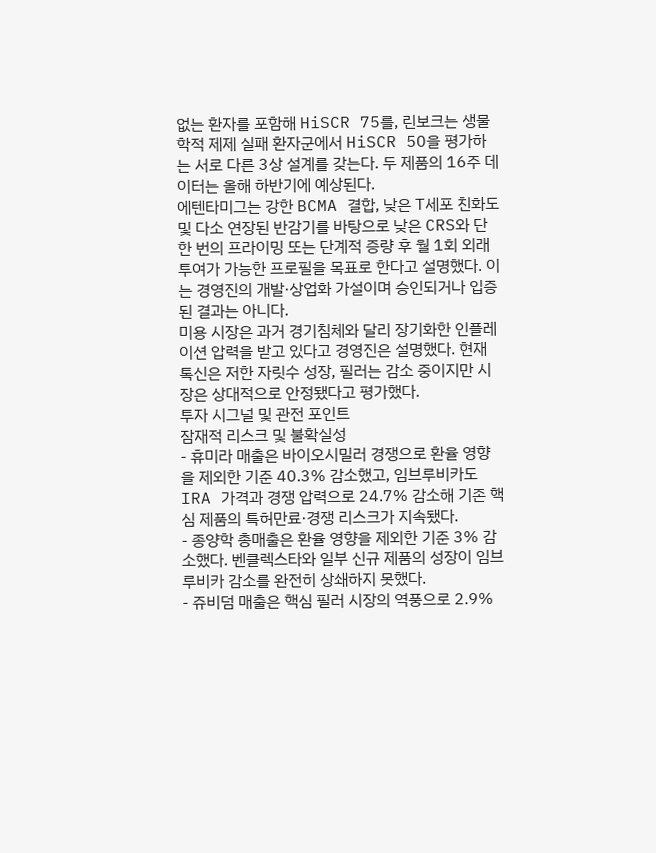없는 환자를 포함해 HiSCR 75를, 린보크는 생물학적 제제 실패 환자군에서 HiSCR 50을 평가하는 서로 다른 3상 설계를 갖는다. 두 제품의 16주 데이터는 올해 하반기에 예상된다.
에텐타미그는 강한 BCMA 결합, 낮은 T세포 친화도 및 다소 연장된 반감기를 바탕으로 낮은 CRS와 단 한 번의 프라이밍 또는 단계적 증량 후 월 1회 외래 투여가 가능한 프로필을 목표로 한다고 설명했다. 이는 경영진의 개발·상업화 가설이며 승인되거나 입증된 결과는 아니다.
미용 시장은 과거 경기침체와 달리 장기화한 인플레이션 압력을 받고 있다고 경영진은 설명했다. 현재 톡신은 저한 자릿수 성장, 필러는 감소 중이지만 시장은 상대적으로 안정됐다고 평가했다.
투자 시그널 및 관전 포인트
잠재적 리스크 및 불확실성
- 휴미라 매출은 바이오시밀러 경쟁으로 환율 영향을 제외한 기준 40.3% 감소했고, 임브루비카도 IRA 가격과 경쟁 압력으로 24.7% 감소해 기존 핵심 제품의 특허만료·경쟁 리스크가 지속됐다.
- 종양학 총매출은 환율 영향을 제외한 기준 3% 감소했다. 벤클렉스타와 일부 신규 제품의 성장이 임브루비카 감소를 완전히 상쇄하지 못했다.
- 쥬비덤 매출은 핵심 필러 시장의 역풍으로 2.9%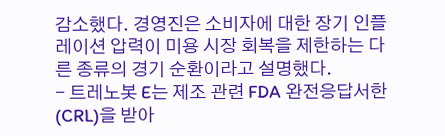감소했다. 경영진은 소비자에 대한 장기 인플레이션 압력이 미용 시장 회복을 제한하는 다른 종류의 경기 순환이라고 설명했다.
- 트레노봇 E는 제조 관련 FDA 완전응답서한(CRL)을 받아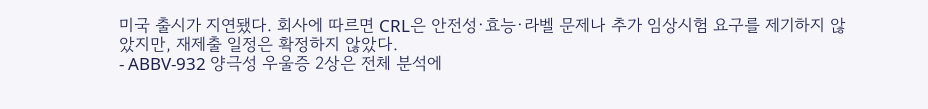미국 출시가 지연됐다. 회사에 따르면 CRL은 안전성·효능·라벨 문제나 추가 임상시험 요구를 제기하지 않았지만, 재제출 일정은 확정하지 않았다.
- ABBV-932 양극성 우울증 2상은 전체 분석에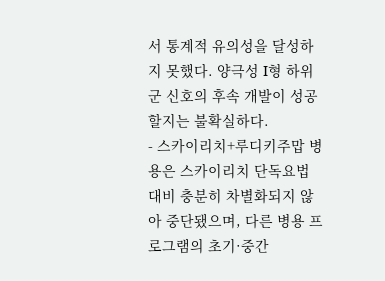서 통계적 유의성을 달성하지 못했다. 양극성 I형 하위군 신호의 후속 개발이 성공할지는 불확실하다.
- 스카이리치+루디키주맙 병용은 스카이리치 단독요법 대비 충분히 차별화되지 않아 중단됐으며, 다른 병용 프로그램의 초기·중간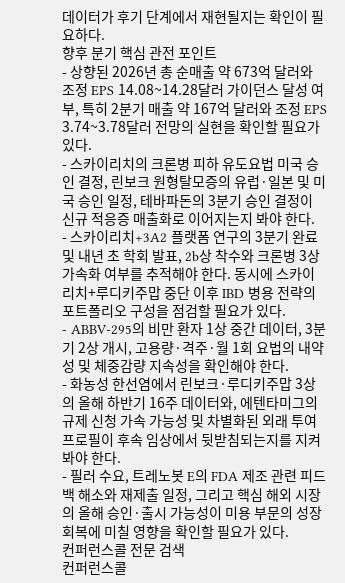데이터가 후기 단계에서 재현될지는 확인이 필요하다.
향후 분기 핵심 관전 포인트
- 상향된 2026년 총 순매출 약 673억 달러와 조정 EPS 14.08~14.28달러 가이던스 달성 여부, 특히 2분기 매출 약 167억 달러와 조정 EPS 3.74~3.78달러 전망의 실현을 확인할 필요가 있다.
- 스카이리치의 크론병 피하 유도요법 미국 승인 결정, 린보크 원형탈모증의 유럽·일본 및 미국 승인 일정, 테바파돈의 3분기 승인 결정이 신규 적응증 매출화로 이어지는지 봐야 한다.
- 스카이리치+3A2 플랫폼 연구의 3분기 완료 및 내년 초 학회 발표, 2b상 착수와 크론병 3상 가속화 여부를 추적해야 한다. 동시에 스카이리치+루디키주맙 중단 이후 IBD 병용 전략의 포트폴리오 구성을 점검할 필요가 있다.
- ABBV-295의 비만 환자 1상 중간 데이터, 3분기 2상 개시, 고용량·격주·월 1회 요법의 내약성 및 체중감량 지속성을 확인해야 한다.
- 화농성 한선염에서 린보크·루디키주맙 3상의 올해 하반기 16주 데이터와, 에텐타미그의 규제 신청 가속 가능성 및 차별화된 외래 투여 프로필이 후속 임상에서 뒷받침되는지를 지켜봐야 한다.
- 필러 수요, 트레노봇 E의 FDA 제조 관련 피드백 해소와 재제출 일정, 그리고 핵심 해외 시장의 올해 승인·출시 가능성이 미용 부문의 성장 회복에 미칠 영향을 확인할 필요가 있다.
컨퍼런스콜 전문 검색
컨퍼런스콜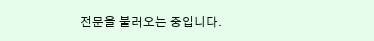전문을 불러오는 중입니다.